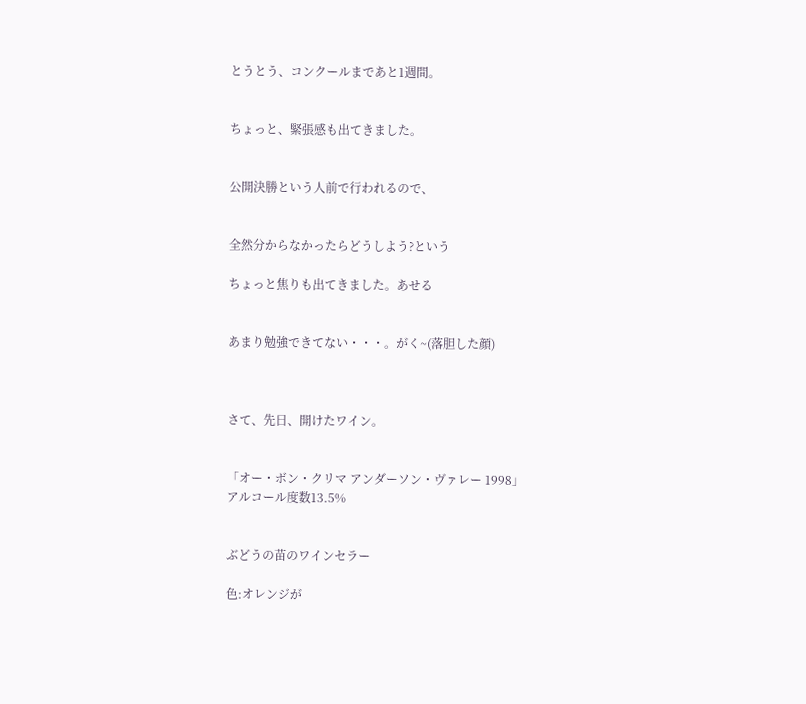とうとう、コンクールまであと1週間。


ちょっと、緊張感も出てきました。


公開決勝という人前で行われるので、


全然分からなかったらどうしよう?という

ちょっと焦りも出てきました。あせる


あまり勉強できてない・・・。がく~(落胆した顔)



さて、先日、開けたワイン。


「オー・ボン・クリマ アンダーソン・ヴァレー 1998」
アルコール度数13.5%


ぶどうの苗のワインセラー

色:オレンジが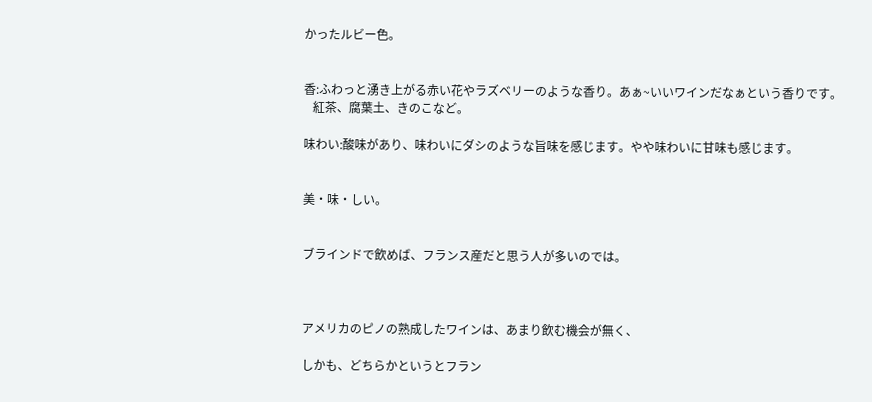かったルビー色。


香:ふわっと湧き上がる赤い花やラズベリーのような香り。あぁ~いいワインだなぁという香りです。
   紅茶、腐葉土、きのこなど。

味わい:酸味があり、味わいにダシのような旨味を感じます。やや味わいに甘味も感じます。


美・味・しい。


ブラインドで飲めば、フランス産だと思う人が多いのでは。



アメリカのピノの熟成したワインは、あまり飲む機会が無く、

しかも、どちらかというとフラン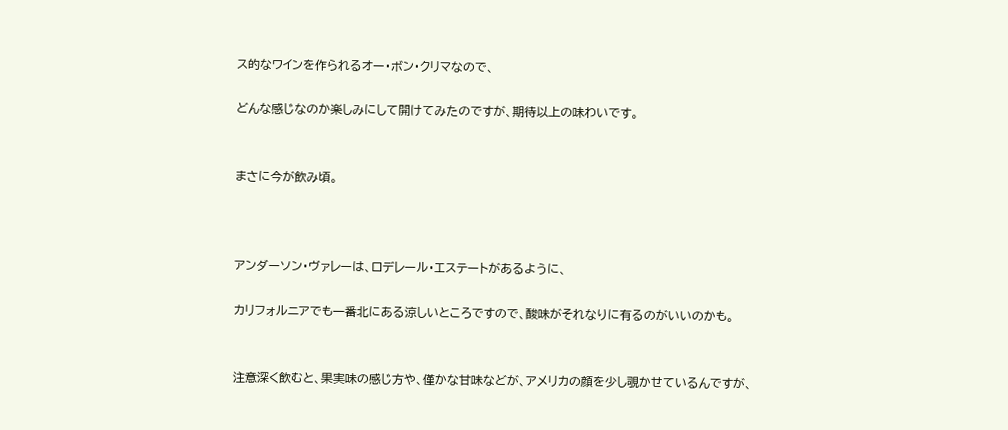ス的なワインを作られるオー・ボン・クリマなので、

どんな感じなのか楽しみにして開けてみたのですが、期待以上の味わいです。


まさに今が飲み頃。



アンダーソン・ヴァレーは、ロデレール・エステートがあるように、

カリフォルニアでも一番北にある涼しいところですので、酸味がそれなりに有るのがいいのかも。


注意深く飲むと、果実味の感じ方や、僅かな甘味などが、アメリカの顔を少し覗かせているんですが、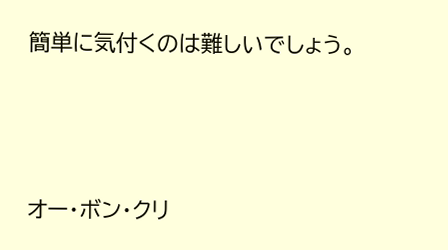簡単に気付くのは難しいでしょう。



オー・ボン・クリ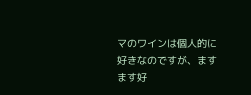マのワインは個人的に好きなのですが、ますます好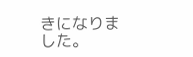きになりました。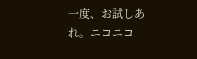一度、お試しあれ。ニコニコ